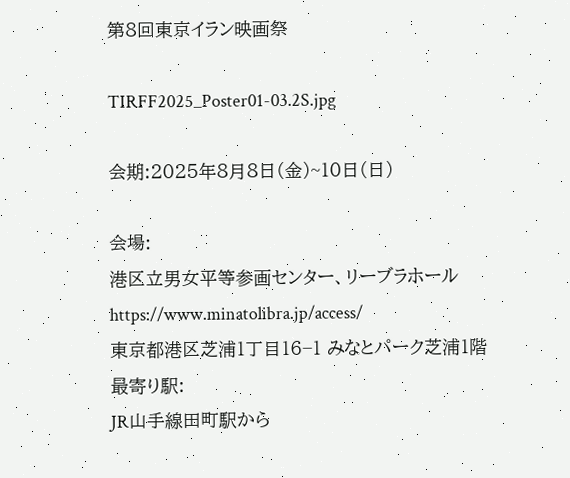第8回東京イラン映画祭

TIRFF2025_Poster01-03.2S.jpg

会期:2025年8月8日(金)~10日(日)

会場:
港区立男女平等参画センター、リーブラホール
https://www.minatolibra.jp/access/
東京都港区芝浦1丁目16−1 みなとパーク芝浦1階
最寄り駅:
JR山手線田町駅から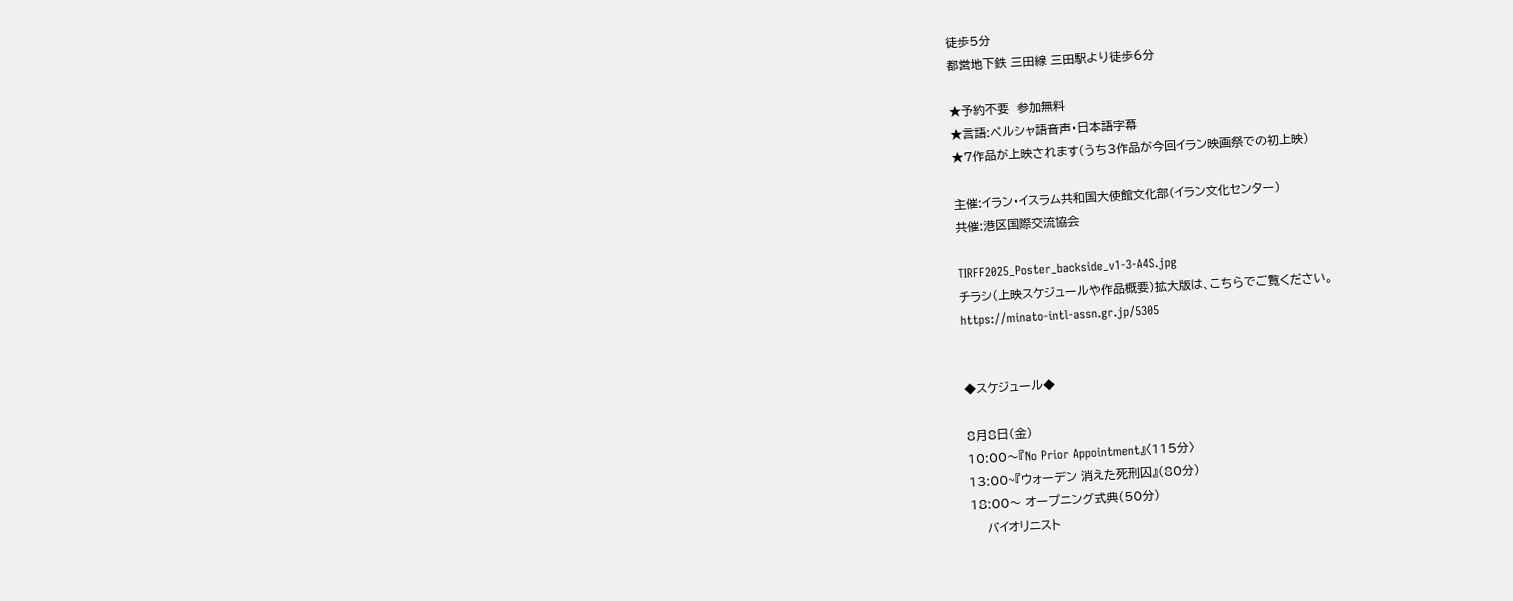徒歩5分
都営地下鉄 三田線 三田駅より徒歩6分

★予約不要  参加無料
★言語:ペルシャ語音声・日本語字幕
★7作品が上映されます(うち3作品が今回イラン映画祭での初上映)

主催:イラン・イスラム共和国大使館文化部(イラン文化センター)
共催:港区国際交流協会

TIRFF2025_Poster_backside_v1-3-A4S.jpg
チラシ(上映スケジュールや作品概要)拡大版は、こちらでご覧ください。
https://minato-intl-assn.gr.jp/5305


◆スケジュール◆

8月8日(金)
10:00〜『No Prior Appointment』〈115分〉
13:00~『ウォーデン 消えた死刑囚』(80分)
18:00〜 オープニング式典(50分)
    バイオリニスト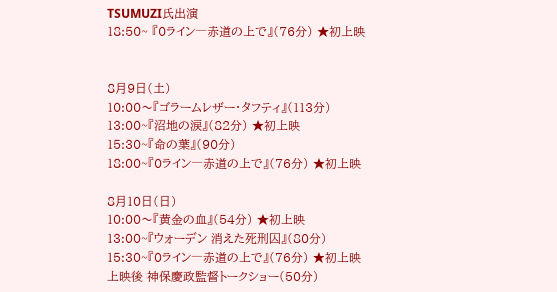TSUMUZI氏出演
18:50~ 『0ライン―赤道の上で』(76分) ★初上映


8月9日(土)
10:00〜『ゴラームレザー・タフティ』(113分)
13:00~『沼地の涙』(82分) ★初上映
15:30~『命の葉』(90分)
18:00~『0ライン―赤道の上で』(76分) ★初上映

8月10日(日)
10:00〜『黄金の血』(54分) ★初上映
13:00~『ウォーデン 消えた死刑囚』(80分)
15:30~『0ライン―赤道の上で』(76分) ★初上映
上映後 神保慶政監督トークショー(50分)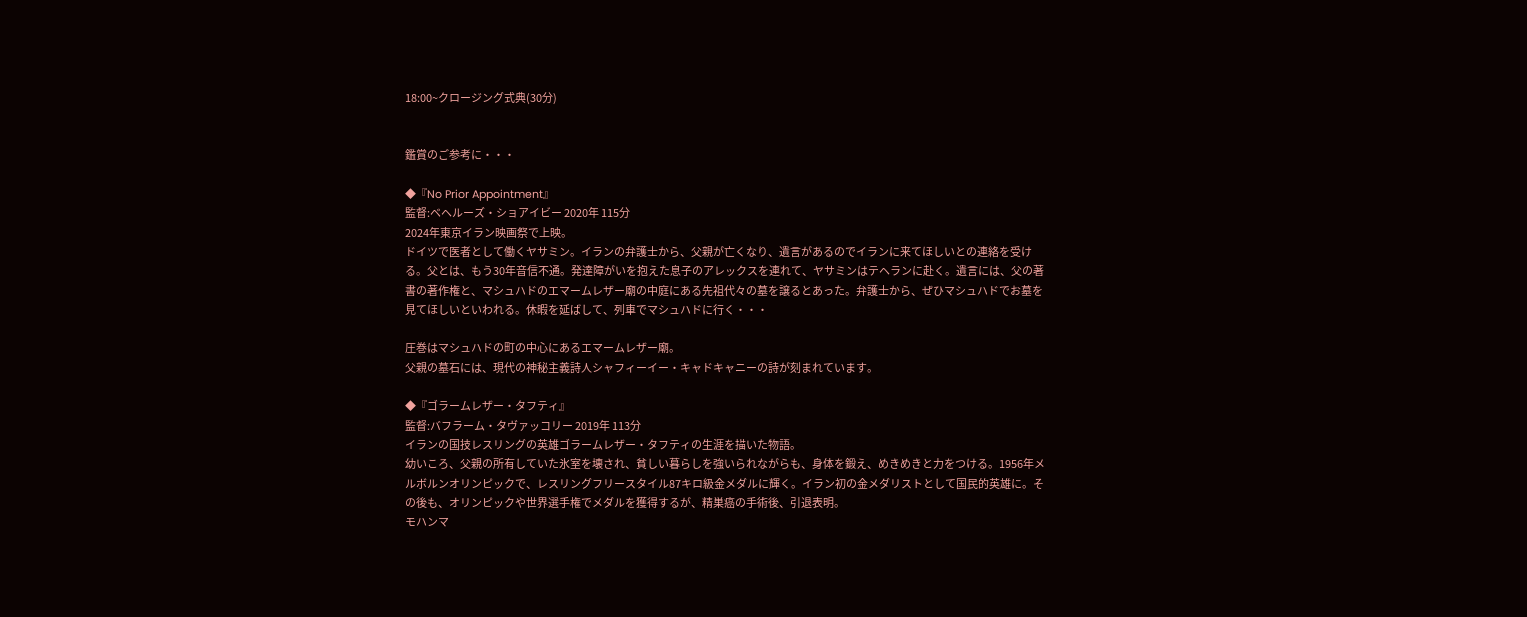18:00~クロージング式典(30分)


鑑賞のご参考に・・・

◆『No Prior Appointment』
監督:ベヘルーズ・ショアイビー 2020年 115分
2024年東京イラン映画祭で上映。
ドイツで医者として働くヤサミン。イランの弁護士から、父親が亡くなり、遺言があるのでイランに来てほしいとの連絡を受ける。父とは、もう30年音信不通。発達障がいを抱えた息子のアレックスを連れて、ヤサミンはテヘランに赴く。遺言には、父の著書の著作権と、マシュハドのエマームレザー廟の中庭にある先祖代々の墓を譲るとあった。弁護士から、ぜひマシュハドでお墓を見てほしいといわれる。休暇を延ばして、列車でマシュハドに行く・・・

圧巻はマシュハドの町の中心にあるエマームレザー廟。
父親の墓石には、現代の神秘主義詩人シャフィーイー・キャドキャニーの詩が刻まれています。

◆『ゴラームレザー・タフティ』
監督:バフラーム・タヴァッコリー 2019年 113分
イランの国技レスリングの英雄ゴラームレザー・タフティの生涯を描いた物語。
幼いころ、父親の所有していた氷室を壊され、貧しい暮らしを強いられながらも、身体を鍛え、めきめきと力をつける。1956年メルボルンオリンピックで、レスリングフリースタイル87キロ級金メダルに輝く。イラン初の金メダリストとして国民的英雄に。その後も、オリンピックや世界選手権でメダルを獲得するが、精巣癌の手術後、引退表明。
モハンマ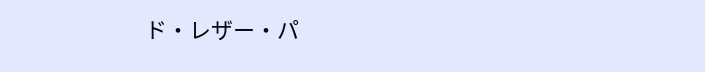ド・レザー・パ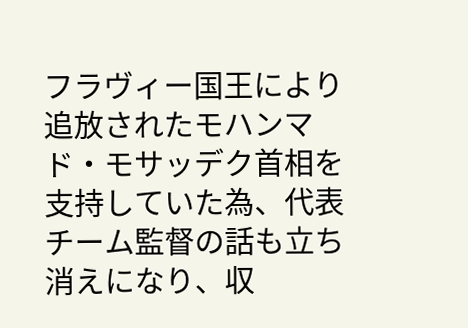フラヴィー国王により追放されたモハンマド・モサッデク首相を支持していた為、代表チーム監督の話も立ち消えになり、収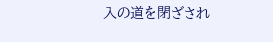入の道を閉ざされ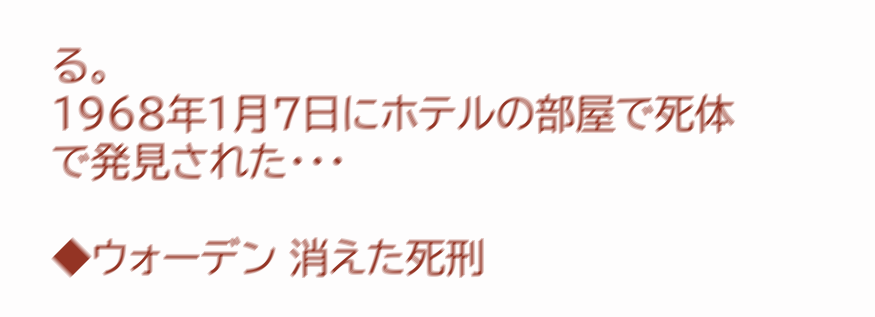る。
1968年1月7日にホテルの部屋で死体で発見された・・・

◆ウォーデン 消えた死刑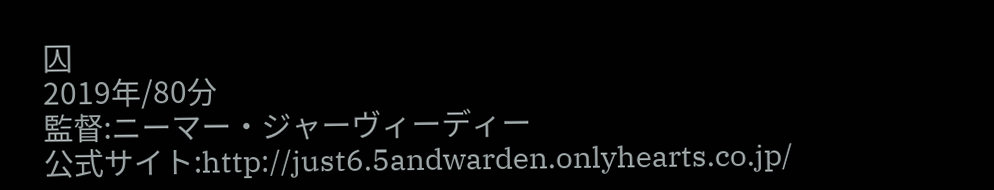囚
2019年/80分
監督:ニーマー・ジャーヴィーディー
公式サイト:http://just6.5andwarden.onlyhearts.co.jp/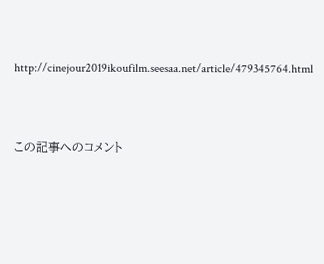http://cinejour2019ikoufilm.seesaa.net/article/479345764.html




この記事へのコメント